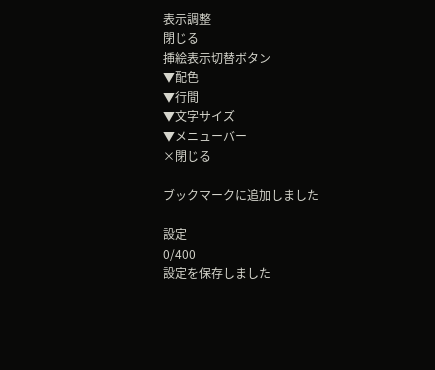表示調整
閉じる
挿絵表示切替ボタン
▼配色
▼行間
▼文字サイズ
▼メニューバー
×閉じる

ブックマークに追加しました

設定
0/400
設定を保存しました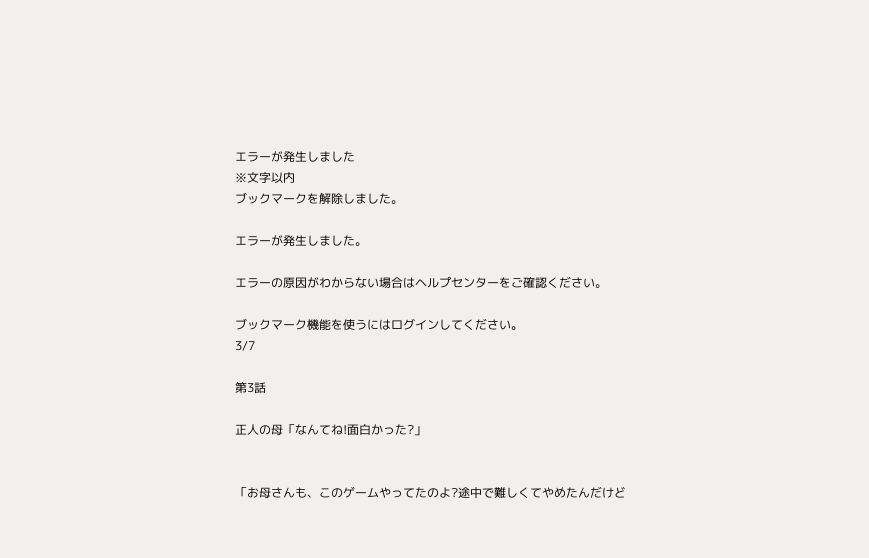エラーが発生しました
※文字以内
ブックマークを解除しました。

エラーが発生しました。

エラーの原因がわからない場合はヘルプセンターをご確認ください。

ブックマーク機能を使うにはログインしてください。
3/7

第3話

正人の母「なんてね!面白かった?」


「お母さんも、このゲームやってたのよ?途中で難しくてやめたんだけど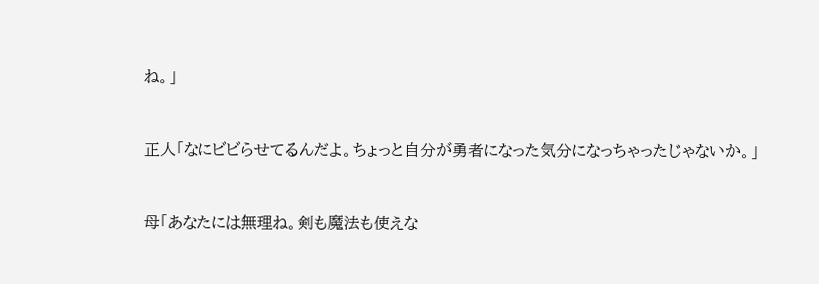ね。」


正人「なにビビらせてるんだよ。ちょっと自分が勇者になった気分になっちゃったじゃないか。」


母「あなたには無理ね。剣も魔法も使えな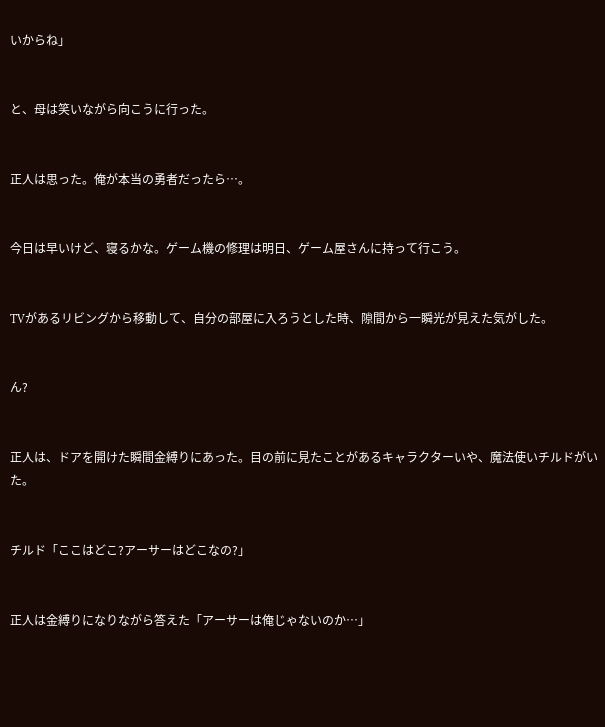いからね」


と、母は笑いながら向こうに行った。


正人は思った。俺が本当の勇者だったら…。


今日は早いけど、寝るかな。ゲーム機の修理は明日、ゲーム屋さんに持って行こう。


TVがあるリビングから移動して、自分の部屋に入ろうとした時、隙間から一瞬光が見えた気がした。


ん?


正人は、ドアを開けた瞬間金縛りにあった。目の前に見たことがあるキャラクターいや、魔法使いチルドがいた。


チルド「ここはどこ?アーサーはどこなの?」


正人は金縛りになりながら答えた「アーサーは俺じゃないのか…」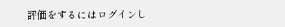評価をするにはログインし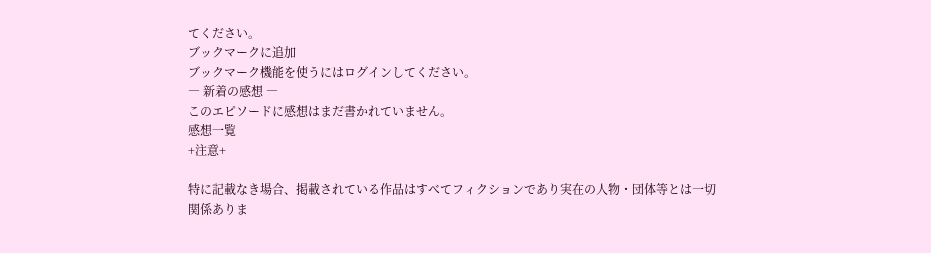てください。
ブックマークに追加
ブックマーク機能を使うにはログインしてください。
― 新着の感想 ―
このエピソードに感想はまだ書かれていません。
感想一覧
+注意+

特に記載なき場合、掲載されている作品はすべてフィクションであり実在の人物・団体等とは一切関係ありま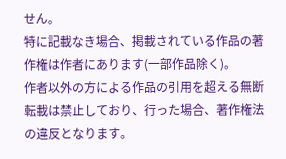せん。
特に記載なき場合、掲載されている作品の著作権は作者にあります(一部作品除く)。
作者以外の方による作品の引用を超える無断転載は禁止しており、行った場合、著作権法の違反となります。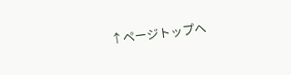↑ページトップへ